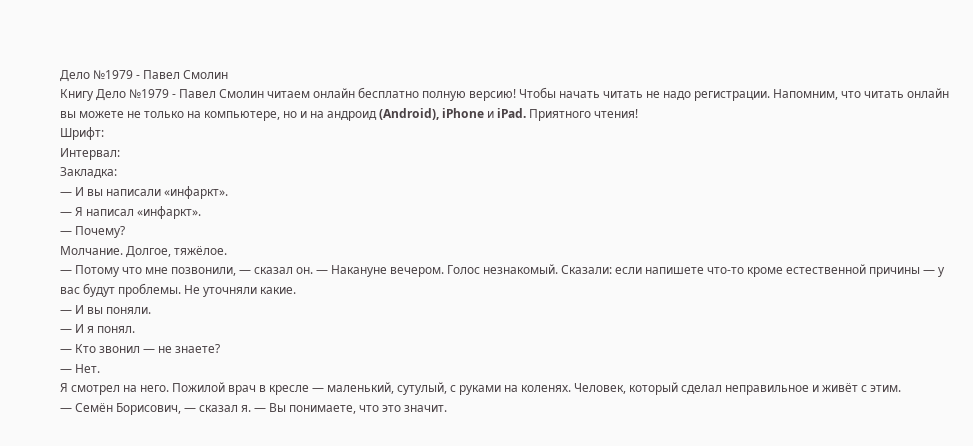Дело №1979 - Павел Смолин
Книгу Дело №1979 - Павел Смолин читаем онлайн бесплатно полную версию! Чтобы начать читать не надо регистрации. Напомним, что читать онлайн вы можете не только на компьютере, но и на андроид (Android), iPhone и iPad. Приятного чтения!
Шрифт:
Интервал:
Закладка:
— И вы написали «инфаркт».
— Я написал «инфаркт».
— Почему?
Молчание. Долгое, тяжёлое.
— Потому что мне позвонили, — сказал он. — Накануне вечером. Голос незнакомый. Сказали: если напишете что-то кроме естественной причины — у вас будут проблемы. Не уточняли какие.
— И вы поняли.
— И я понял.
— Кто звонил — не знаете?
— Нет.
Я смотрел на него. Пожилой врач в кресле — маленький, сутулый, с руками на коленях. Человек, который сделал неправильное и живёт с этим.
— Семён Борисович, — сказал я. — Вы понимаете, что это значит.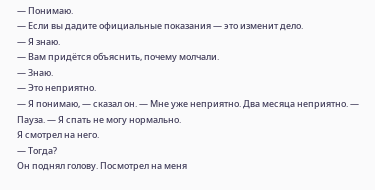— Понимаю.
— Если вы дадите официальные показания — это изменит дело.
— Я знаю.
— Вам придётся объяснить, почему молчали.
— Знаю.
— Это неприятно.
— Я понимаю, — сказал он. — Мне уже неприятно. Два месяца неприятно. — Пауза. — Я спать не могу нормально.
Я смотрел на него.
— Тогда?
Он поднял голову. Посмотрел на меня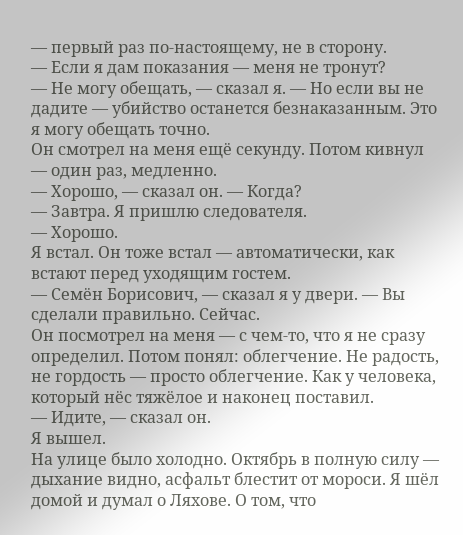— первый раз по-настоящему, не в сторону.
— Если я дам показания — меня не тронут?
— Не могу обещать, — сказал я. — Но если вы не дадите — убийство останется безнаказанным. Это я могу обещать точно.
Он смотрел на меня ещё секунду. Потом кивнул — один раз, медленно.
— Хорошо, — сказал он. — Когда?
— Завтра. Я пришлю следователя.
— Хорошо.
Я встал. Он тоже встал — автоматически, как встают перед уходящим гостем.
— Семён Борисович, — сказал я у двери. — Вы сделали правильно. Сейчас.
Он посмотрел на меня — с чем-то, что я не сразу определил. Потом понял: облегчение. Не радость, не гордость — просто облегчение. Как у человека, который нёс тяжёлое и наконец поставил.
— Идите, — сказал он.
Я вышел.
На улице было холодно. Октябрь в полную силу — дыхание видно, асфальт блестит от мороси. Я шёл домой и думал о Ляхове. О том, что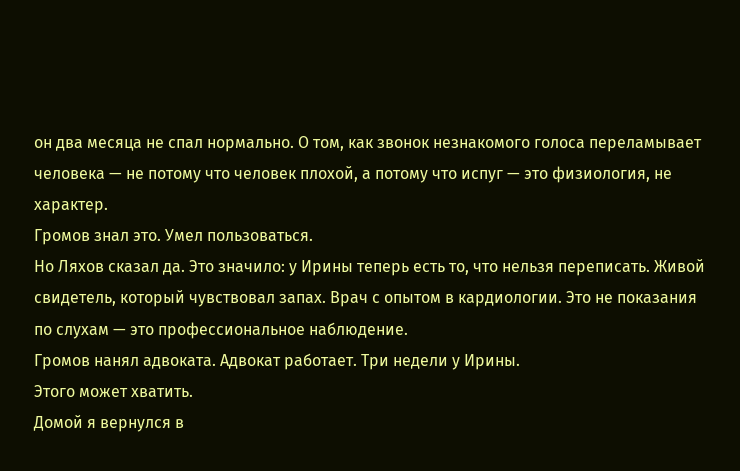он два месяца не спал нормально. О том, как звонок незнакомого голоса переламывает человека — не потому что человек плохой, а потому что испуг — это физиология, не характер.
Громов знал это. Умел пользоваться.
Но Ляхов сказал да. Это значило: у Ирины теперь есть то, что нельзя переписать. Живой свидетель, который чувствовал запах. Врач с опытом в кардиологии. Это не показания по слухам — это профессиональное наблюдение.
Громов нанял адвоката. Адвокат работает. Три недели у Ирины.
Этого может хватить.
Домой я вернулся в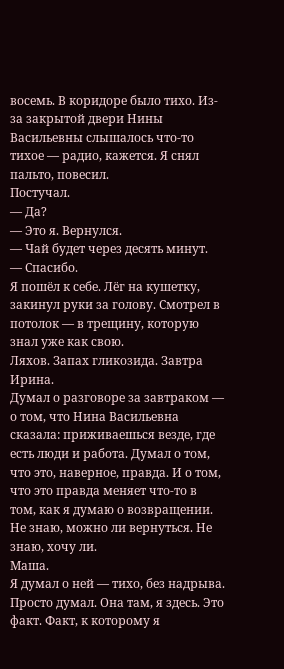восемь. В коридоре было тихо. Из-за закрытой двери Нины Васильевны слышалось что-то тихое — радио, кажется. Я снял пальто, повесил.
Постучал.
— Да?
— Это я. Вернулся.
— Чай будет через десять минут.
— Спасибо.
Я пошёл к себе. Лёг на кушетку, закинул руки за голову. Смотрел в потолок — в трещину, которую знал уже как свою.
Ляхов. Запах гликозида. Завтра Ирина.
Думал о разговоре за завтраком — о том, что Нина Васильевна сказала: приживаешься везде, где есть люди и работа. Думал о том, что это, наверное, правда. И о том, что это правда меняет что-то в том, как я думаю о возвращении.
Не знаю, можно ли вернуться. Не знаю, хочу ли.
Маша.
Я думал о ней — тихо, без надрыва. Просто думал. Она там, я здесь. Это факт. Факт, к которому я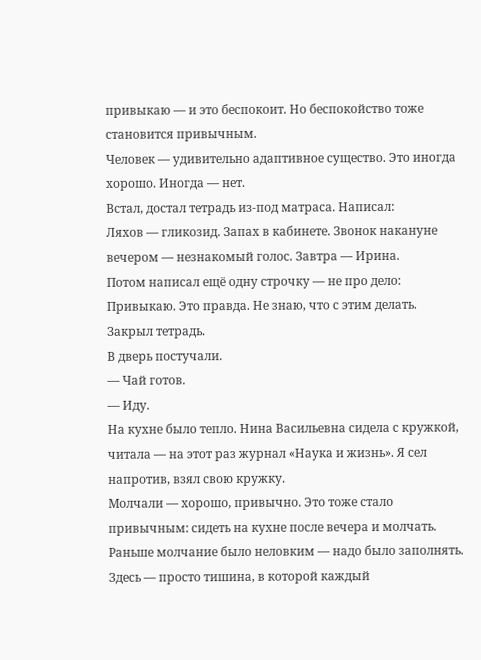привыкаю — и это беспокоит. Но беспокойство тоже становится привычным.
Человек — удивительно адаптивное существо. Это иногда хорошо. Иногда — нет.
Встал, достал тетрадь из-под матраса. Написал:
Ляхов — гликозид. Запах в кабинете. Звонок накануне вечером — незнакомый голос. Завтра — Ирина.
Потом написал ещё одну строчку — не про дело:
Привыкаю. Это правда. Не знаю, что с этим делать.
Закрыл тетрадь.
В дверь постучали.
— Чай готов.
— Иду.
На кухне было тепло. Нина Васильевна сидела с кружкой, читала — на этот раз журнал «Наука и жизнь». Я сел напротив, взял свою кружку.
Молчали — хорошо, привычно. Это тоже стало привычным: сидеть на кухне после вечера и молчать. Раньше молчание было неловким — надо было заполнять. Здесь — просто тишина, в которой каждый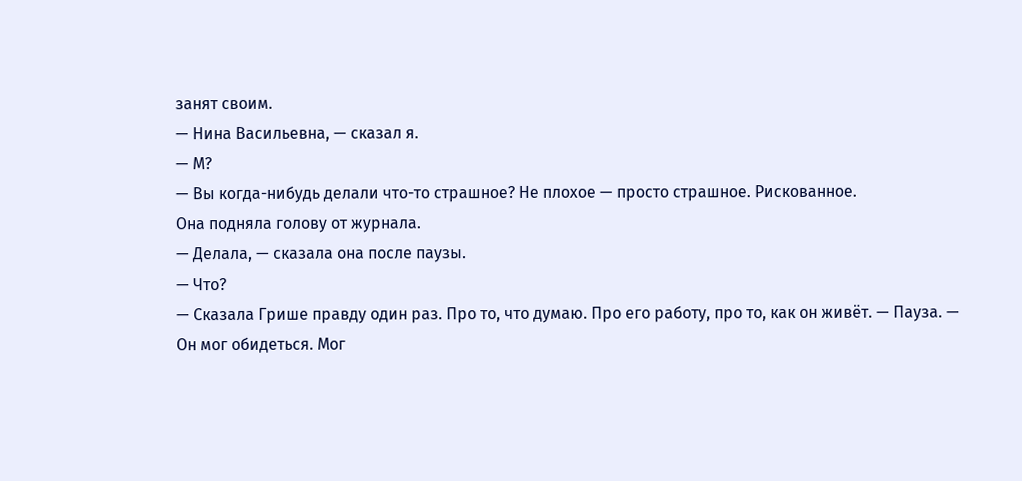занят своим.
— Нина Васильевна, — сказал я.
— М?
— Вы когда-нибудь делали что-то страшное? Не плохое — просто страшное. Рискованное.
Она подняла голову от журнала.
— Делала, — сказала она после паузы.
— Что?
— Сказала Грише правду один раз. Про то, что думаю. Про его работу, про то, как он живёт. — Пауза. — Он мог обидеться. Мог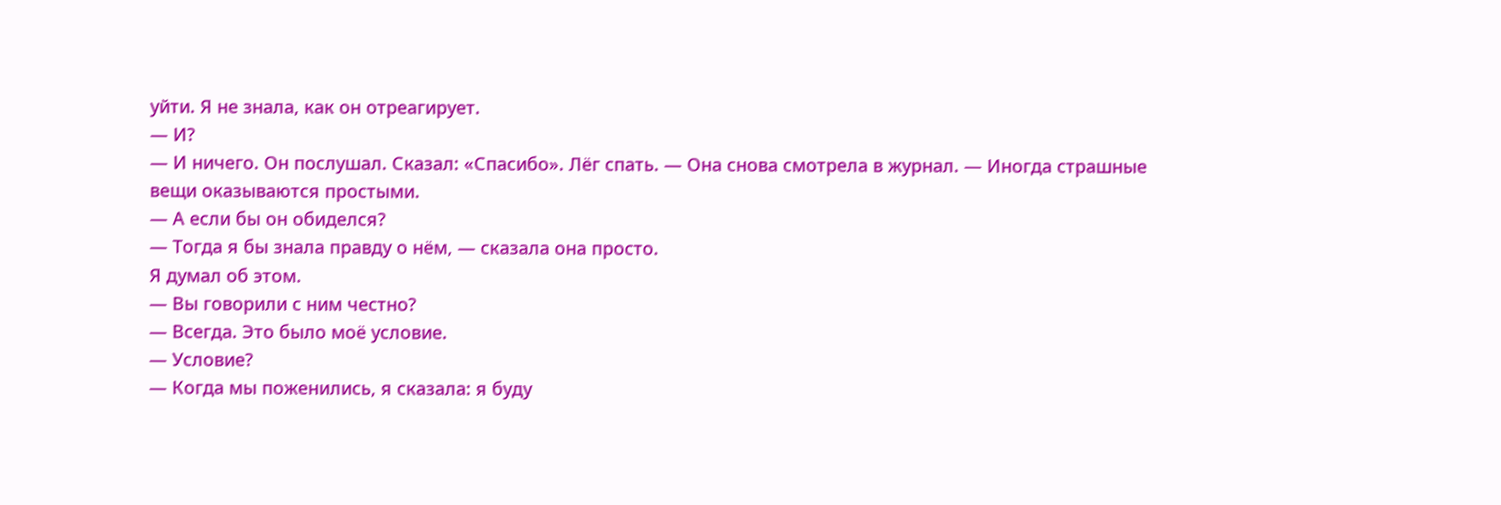уйти. Я не знала, как он отреагирует.
— И?
— И ничего. Он послушал. Сказал: «Спасибо». Лёг спать. — Она снова смотрела в журнал. — Иногда страшные вещи оказываются простыми.
— А если бы он обиделся?
— Тогда я бы знала правду о нём, — сказала она просто.
Я думал об этом.
— Вы говорили с ним честно?
— Всегда. Это было моё условие.
— Условие?
— Когда мы поженились, я сказала: я буду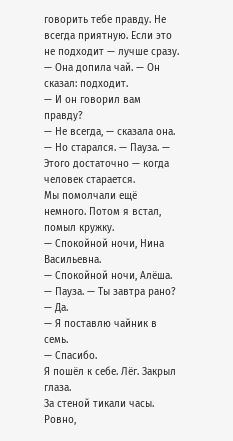говорить тебе правду. Не всегда приятную. Если это не подходит — лучше сразу. — Она допила чай. — Он сказал: подходит.
— И он говорил вам правду?
— Не всегда, — сказала она. — Но старался. — Пауза. — Этого достаточно — когда человек старается.
Мы помолчали ещё немного. Потом я встал, помыл кружку.
— Спокойной ночи, Нина Васильевна.
— Спокойной ночи, Алёша. — Пауза. — Ты завтра рано?
— Да.
— Я поставлю чайник в семь.
— Спасибо.
Я пошёл к себе. Лёг. Закрыл глаза.
За стеной тикали часы. Ровно,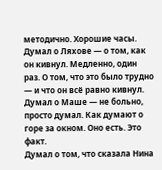методично. Хорошие часы.
Думал о Ляхове — о том, как он кивнул. Медленно, один раз. О том, что это было трудно — и что он всё равно кивнул.
Думал о Маше — не больно, просто думал. Как думают о горе за окном. Оно есть. Это факт.
Думал о том, что сказала Нина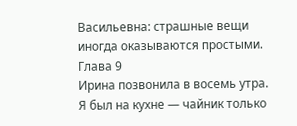Васильевна: страшные вещи иногда оказываются простыми.
Глава 9
Ирина позвонила в восемь утра.
Я был на кухне — чайник только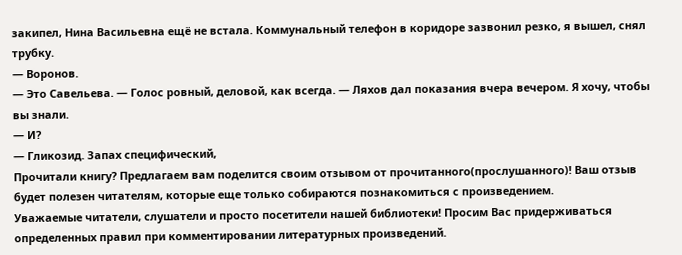закипел, Нина Васильевна ещё не встала. Коммунальный телефон в коридоре зазвонил резко, я вышел, снял трубку.
— Воронов.
— Это Савельева. — Голос ровный, деловой, как всегда. — Ляхов дал показания вчера вечером. Я хочу, чтобы вы знали.
— И?
— Гликозид. Запах специфический,
Прочитали книгу? Предлагаем вам поделится своим отзывом от прочитанного(прослушанного)! Ваш отзыв будет полезен читателям, которые еще только собираются познакомиться с произведением.
Уважаемые читатели, слушатели и просто посетители нашей библиотеки! Просим Вас придерживаться определенных правил при комментировании литературных произведений.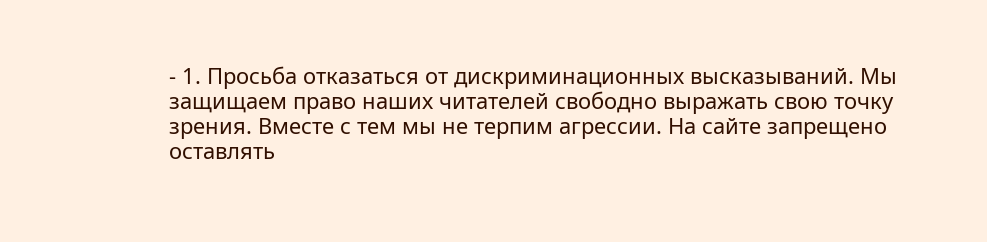- 1. Просьба отказаться от дискриминационных высказываний. Мы защищаем право наших читателей свободно выражать свою точку зрения. Вместе с тем мы не терпим агрессии. На сайте запрещено оставлять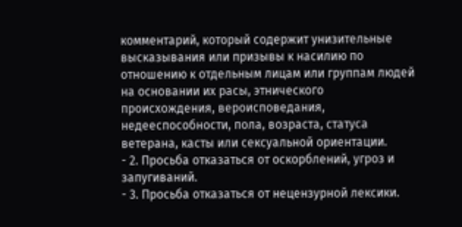комментарий, который содержит унизительные высказывания или призывы к насилию по отношению к отдельным лицам или группам людей на основании их расы, этнического происхождения, вероисповедания, недееспособности, пола, возраста, статуса ветерана, касты или сексуальной ориентации.
- 2. Просьба отказаться от оскорблений, угроз и запугиваний.
- 3. Просьба отказаться от нецензурной лексики.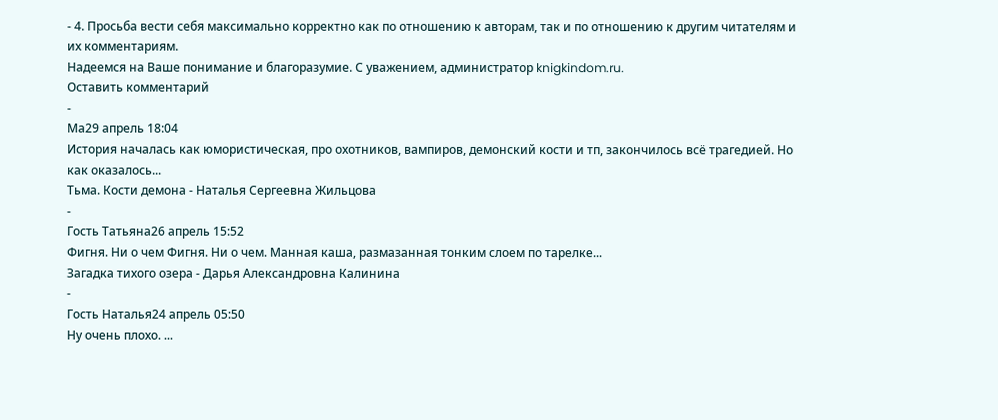- 4. Просьба вести себя максимально корректно как по отношению к авторам, так и по отношению к другим читателям и их комментариям.
Надеемся на Ваше понимание и благоразумие. С уважением, администратор knigkindom.ru.
Оставить комментарий
-
Ма29 апрель 18:04
История началась как юмористическая, про охотников, вампиров, демонский кости и тп, закончилось всё трагедией. Но как оказалось...
Тьма. Кости демона - Наталья Сергеевна Жильцова
-
Гость Татьяна26 апрель 15:52
Фигня. Ни о чем Фигня. Ни о чем. Манная каша, размазанная тонким слоем по тарелке...
Загадка тихого озера - Дарья Александровна Калинина
-
Гость Наталья24 апрель 05:50
Ну очень плохо. ...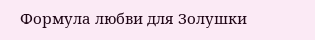Формула любви для Золушки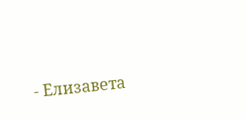- Елизавета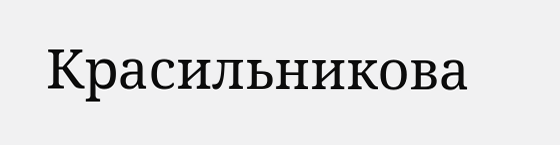Красильникова